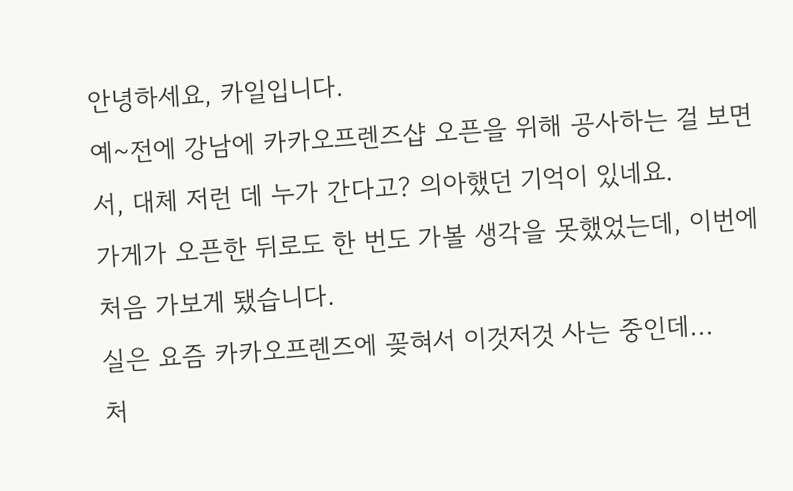안녕하세요, 카일입니다.
예~전에 강남에 카카오프렌즈샵 오픈을 위해 공사하는 걸 보면서, 대체 저런 데 누가 간다고? 의아했던 기억이 있네요.
가게가 오픈한 뒤로도 한 번도 가볼 생각을 못했었는데, 이번에 처음 가보게 됐습니다.
실은 요즘 카카오프렌즈에 꽂혀서 이것저것 사는 중인데...
처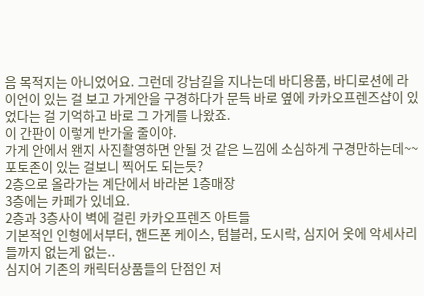음 목적지는 아니었어요. 그런데 강남길을 지나는데 바디용품, 바디로션에 라이언이 있는 걸 보고 가게안을 구경하다가 문득 바로 옆에 카카오프렌즈샵이 있었다는 걸 기억하고 바로 그 가게를 나왔죠.
이 간판이 이렇게 반가울 줄이야.
가게 안에서 왠지 사진촬영하면 안될 것 같은 느낌에 소심하게 구경만하는데~~
포토존이 있는 걸보니 찍어도 되는듯?
2층으로 올라가는 계단에서 바라본 1층매장
3층에는 카페가 있네요.
2층과 3층사이 벽에 걸린 카카오프렌즈 아트들
기본적인 인형에서부터, 핸드폰 케이스, 텀블러, 도시락, 심지어 옷에 악세사리들까지 없는게 없는..
심지어 기존의 캐릭터상품들의 단점인 저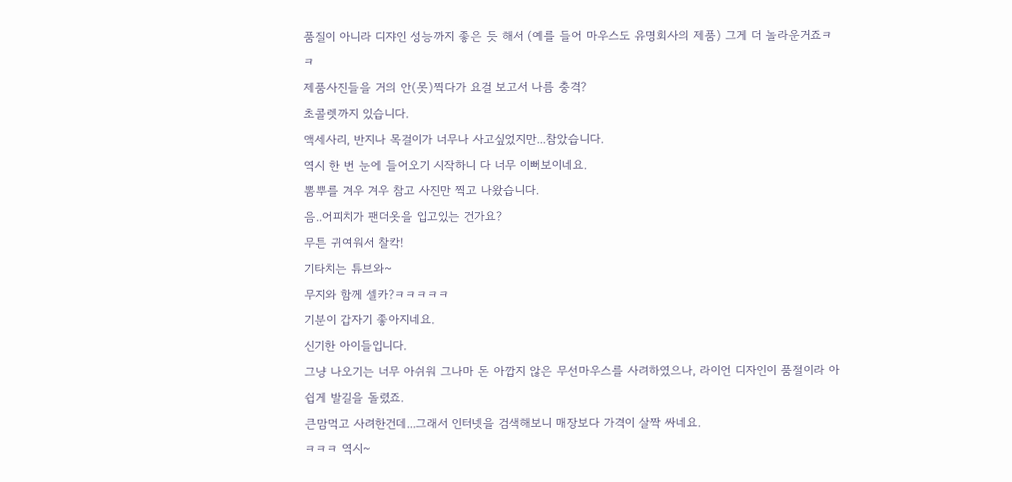품질이 아니라 디쟈인 성능까지 좋은 듯 해서 (예를 들어 마우스도 유명회사의 제품) 그게 더 놀라운거죠ㅋㅋ
제품사진들을 거의 안(못)찍다가 요걸 보고서 나름 충격?
초콜렛까지 있습니다.
액세사리, 반지나 목걸이가 너무나 사고싶었지만...참았습니다.
역시 한 번 눈에 들어오기 시작하니 다 너무 이뻐보이네요.
뽐뿌를 겨우 겨우 참고 사진만 찍고 나왔습니다.
음..어피치가 팬더옷을 입고있는 건가요?
무튼 귀여워서 찰칵!
기타치는 튜브와~
무지와 함께 셀카?ㅋㅋㅋㅋㅋ
기분이 갑자기 좋아지네요.
신기한 아이들입니다.
그냥 나오기는 너무 아쉬워 그나마 돈 아깝지 않은 무선마우스를 사려하였으나, 라이언 디자인이 품절이라 아쉽게 발길을 돌렸죠.
큰맘먹고 사려한건데...그래서 인터넷을 검색해보니 매장보다 가격이 살짝 싸네요.
ㅋㅋㅋ 역시~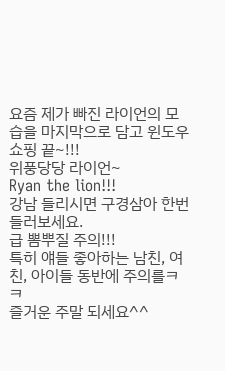요즘 제가 빠진 라이언의 모습을 마지막으로 담고 윈도우쇼핑 끝~!!!
위풍당당 라이언~
Ryan the lion!!!
강남 들리시면 구경삼아 한번 들러보세요.
급 뽐뿌질 주의!!!
특히 얘들 좋아하는 남친, 여친, 아이들 동반에 주의를ㅋㅋ
즐거운 주말 되세요^^